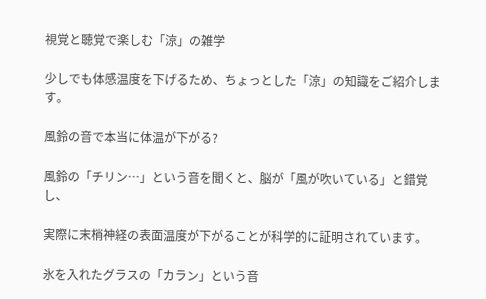視覚と聴覚で楽しむ「涼」の雑学

少しでも体感温度を下げるため、ちょっとした「涼」の知識をご紹介します。

風鈴の音で本当に体温が下がる?

風鈴の「チリン…」という音を聞くと、脳が「風が吹いている」と錯覚し、

実際に末梢神経の表面温度が下がることが科学的に証明されています。

氷を入れたグラスの「カラン」という音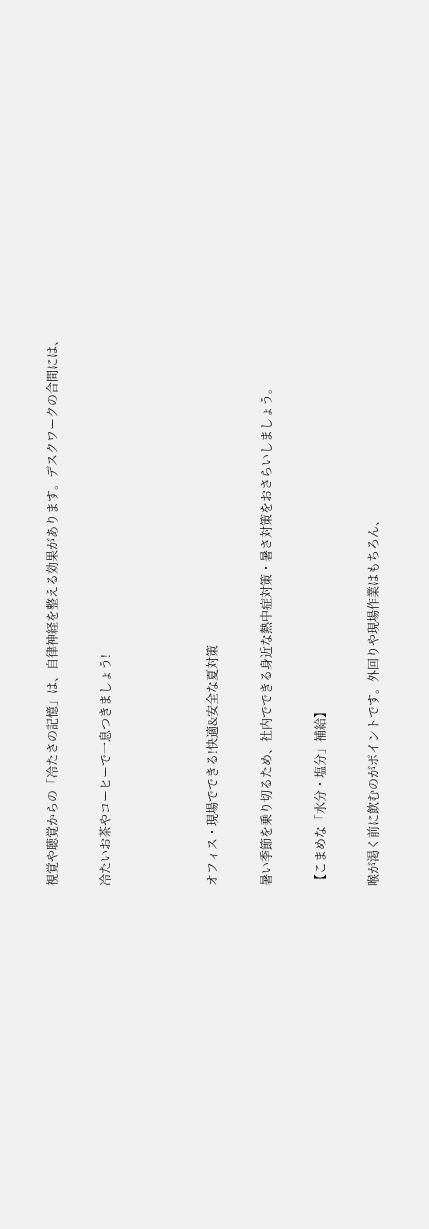視覚や聴覚からの「冷たさの記憶」は、自律神経を整える効果があります。デスクワークの合間には、

冷たいお茶やコーヒーで一息つきましょう!



オフィス・現場でできる!快適&安全な夏対策

暑い季節を乗り切るため、社内でできる身近な熱中症対策・暑さ対策をおさらいしましょう。

【こまめな「水分・塩分」補給】

喉が渇く前に飲むのがポイントです。外回りや現場作業はもちろん、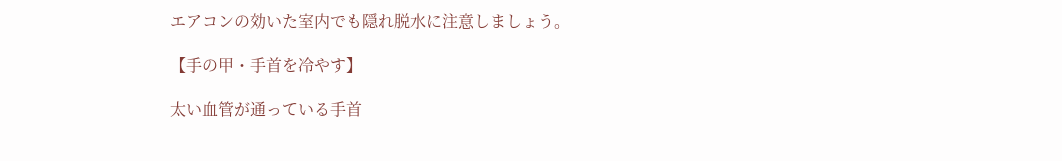エアコンの効いた室内でも隠れ脱水に注意しましょう。

【手の甲・手首を冷やす】

太い血管が通っている手首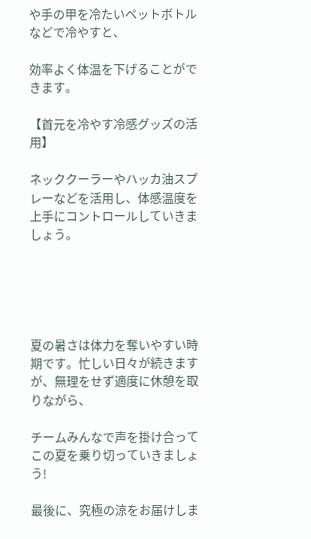や手の甲を冷たいペットボトルなどで冷やすと、

効率よく体温を下げることができます。

【首元を冷やす冷感グッズの活用】

ネッククーラーやハッカ油スプレーなどを活用し、体感温度を上手にコントロールしていきましょう。





夏の暑さは体力を奪いやすい時期です。忙しい日々が続きますが、無理をせず適度に休憩を取りながら、

チームみんなで声を掛け合ってこの夏を乗り切っていきましょう!

最後に、究極の涼をお届けしま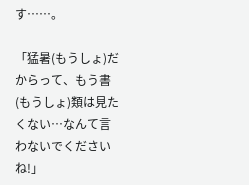す……。

「猛暑(もうしょ)だからって、もう書(もうしょ)類は見たくない…なんて言わないでくださいね!」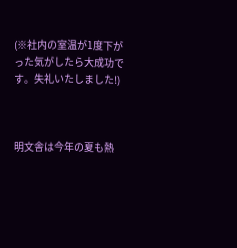(※社内の室温が1度下がった気がしたら大成功です。失礼いたしました!)



明文舎は今年の夏も熱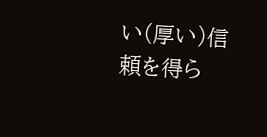い(厚い)信頼を得ら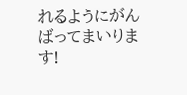れるようにがんばってまいります!